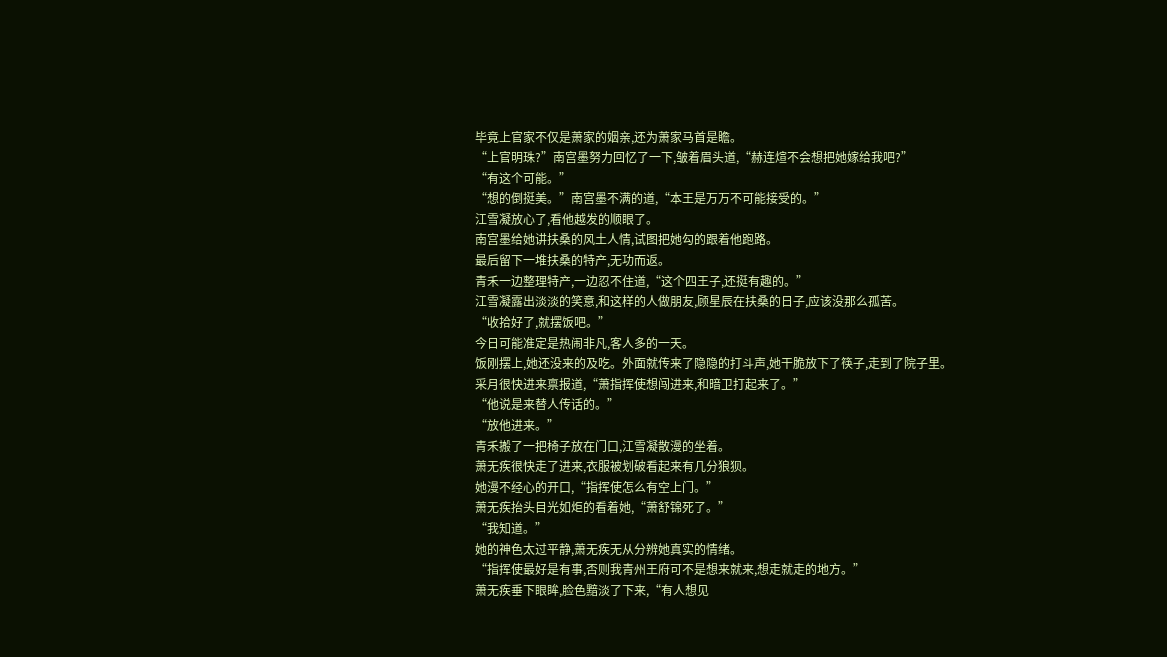毕竟上官家不仅是萧家的姻亲,还为萧家马首是瞻。
“上官明珠?”南宫墨努力回忆了一下,皱着眉头道,“赫连煊不会想把她嫁给我吧?”
“有这个可能。”
“想的倒挺美。”南宫墨不满的道,“本王是万万不可能接受的。”
江雪凝放心了,看他越发的顺眼了。
南宫墨给她讲扶桑的风土人情,试图把她勾的跟着他跑路。
最后留下一堆扶桑的特产,无功而返。
青禾一边整理特产,一边忍不住道,“这个四王子,还挺有趣的。”
江雪凝露出淡淡的笑意,和这样的人做朋友,顾星辰在扶桑的日子,应该没那么孤苦。
“收拾好了,就摆饭吧。”
今日可能准定是热闹非凡,客人多的一天。
饭刚摆上,她还没来的及吃。外面就传来了隐隐的打斗声,她干脆放下了筷子,走到了院子里。
采月很快进来禀报道,“萧指挥使想闯进来,和暗卫打起来了。”
“他说是来替人传话的。”
“放他进来。”
青禾搬了一把椅子放在门口,江雪凝散漫的坐着。
萧无疾很快走了进来,衣服被划破看起来有几分狼狈。
她漫不经心的开口,“指挥使怎么有空上门。”
萧无疾抬头目光如炬的看着她,“萧舒锦死了。”
“我知道。”
她的神色太过平静,萧无疾无从分辨她真实的情绪。
“指挥使最好是有事,否则我青州王府可不是想来就来,想走就走的地方。”
萧无疾垂下眼眸,脸色黯淡了下来,“有人想见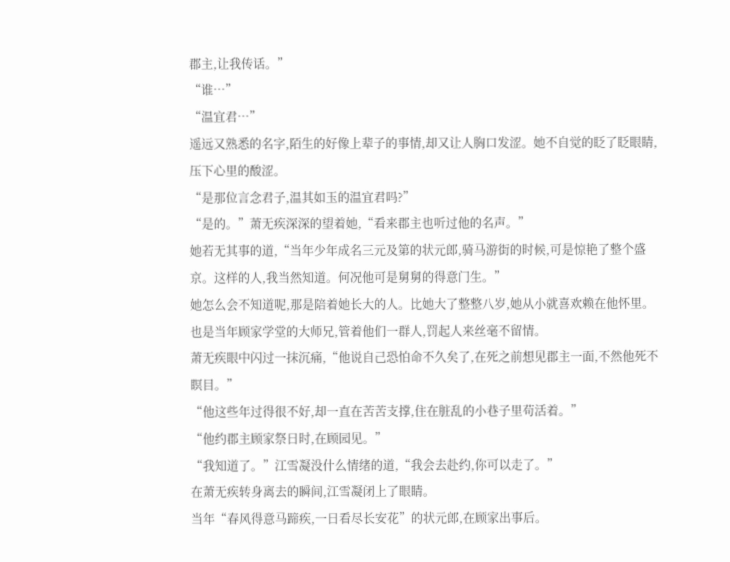郡主,让我传话。”
“谁…”
“温宜君…”
遥远又熟悉的名字,陌生的好像上辈子的事情,却又让人胸口发涩。她不自觉的眨了眨眼睛,压下心里的酸涩。
“是那位言念君子,温其如玉的温宜君吗?”
“是的。”萧无疾深深的望着她,“看来郡主也听过他的名声。”
她若无其事的道,“当年少年成名三元及第的状元郎,骑马游街的时候,可是惊艳了整个盛京。这样的人,我当然知道。何况他可是舅舅的得意门生。”
她怎么会不知道呢,那是陪着她长大的人。比她大了整整八岁,她从小就喜欢赖在他怀里。
也是当年顾家学堂的大师兄,管着他们一群人,罚起人来丝毫不留情。
萧无疾眼中闪过一抹沉痛,“他说自己恐怕命不久矣了,在死之前想见郡主一面,不然他死不瞑目。”
“他这些年过得很不好,却一直在苦苦支撑,住在脏乱的小巷子里苟活着。”
“他约郡主顾家祭日时,在顾园见。”
“我知道了。”江雪凝没什么情绪的道,“我会去赴约,你可以走了。”
在萧无疾转身离去的瞬间,江雪凝闭上了眼睛。
当年“春风得意马蹄疾,一日看尽长安花”的状元郎,在顾家出事后。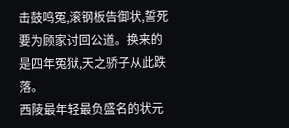击鼓鸣冤,滚钢板告御状,誓死要为顾家讨回公道。换来的是四年冤狱,天之骄子从此跌落。
西陵最年轻最负盛名的状元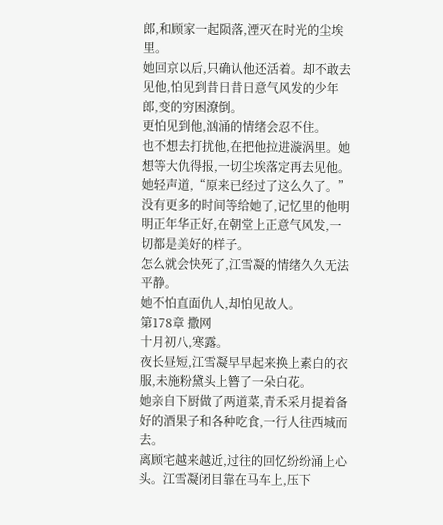郎,和顾家一起陨落,湮灭在时光的尘埃里。
她回京以后,只确认他还活着。却不敢去见他,怕见到昔日昔日意气风发的少年郎,变的穷困潦倒。
更怕见到他,汹涌的情绪会忍不住。
也不想去打扰他,在把他拉进漩涡里。她想等大仇得报,一切尘埃落定再去见他。
她轻声道,“原来已经过了这么久了。”
没有更多的时间等给她了,记忆里的他明明正年华正好,在朝堂上正意气风发,一切都是美好的样子。
怎么就会快死了,江雪凝的情绪久久无法平静。
她不怕直面仇人,却怕见故人。
第178章 撒网
十月初八,寒露。
夜长昼短,江雪凝早早起来换上素白的衣服,未施粉黛头上簪了一朵白花。
她亲自下厨做了两道菜,青禾采月提着备好的酒果子和各种吃食,一行人往西城而去。
离顾宅越来越近,过往的回忆纷纷涌上心头。江雪凝闭目靠在马车上,压下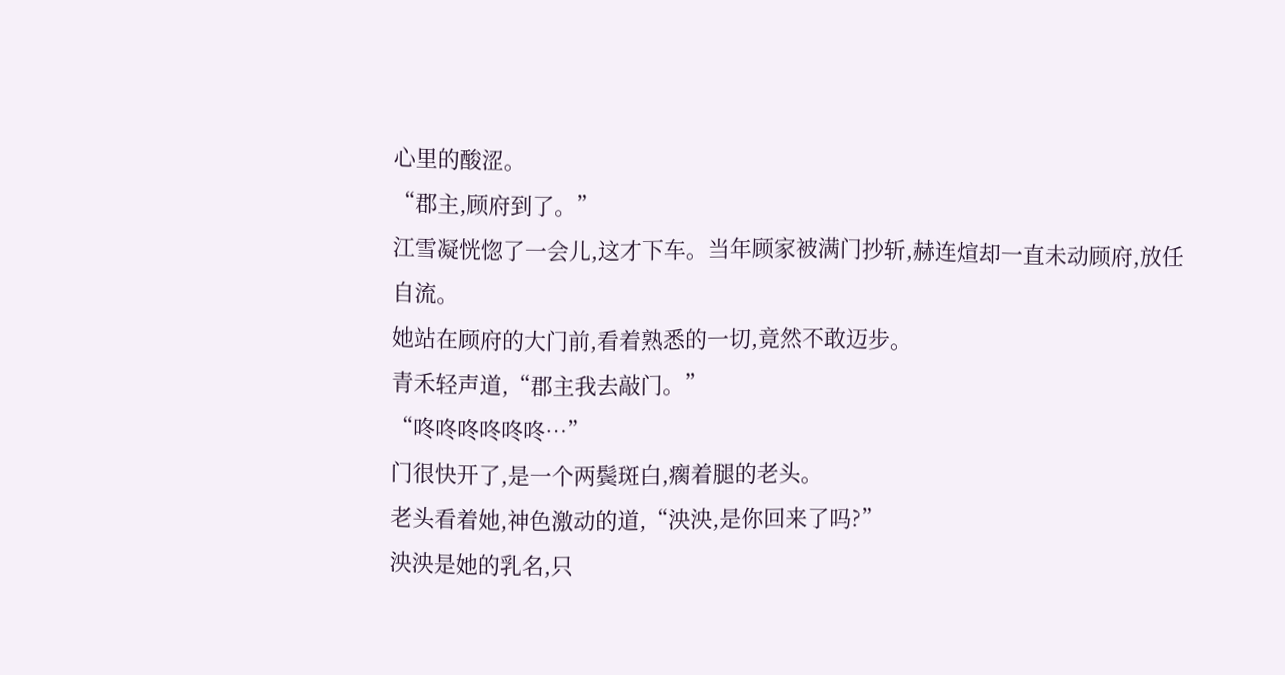心里的酸涩。
“郡主,顾府到了。”
江雪凝恍惚了一会儿,这才下车。当年顾家被满门抄斩,赫连煊却一直未动顾府,放任自流。
她站在顾府的大门前,看着熟悉的一切,竟然不敢迈步。
青禾轻声道,“郡主我去敲门。”
“咚咚咚咚咚咚…”
门很快开了,是一个两鬓斑白,瘸着腿的老头。
老头看着她,神色激动的道,“泱泱,是你回来了吗?”
泱泱是她的乳名,只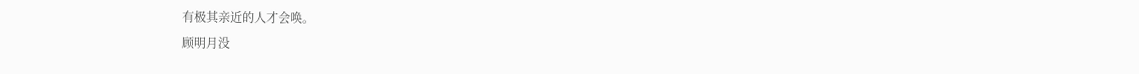有极其亲近的人才会唤。
顾明月没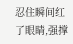忍住瞬间红了眼睛,强撑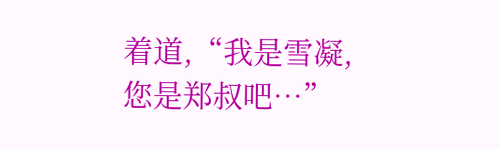着道,“我是雪凝,您是郑叔吧…”